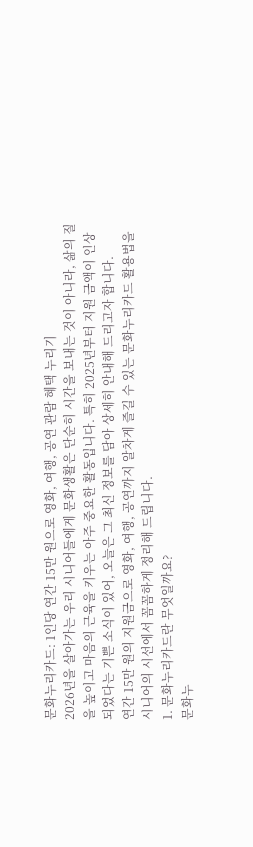문화누리카드: 1인당 연간 15만 원으로 영화, 여행, 공연 관람 혜택 누리기
2026년을 살아가는 우리 시니어들에게 문화생활은 단순히 시간을 보내는 것이 아니라, 삶의 질을 높이고 마음의 근육을 키우는 아주 중요한 활동입니다. 특히 2025년부터 지원 금액이 인상되었다는 기쁜 소식이 있어, 오늘은 그 최신 정보를 담아 상세히 안내해 드리고자 합니다.
연간 15만 원의 지원금으로 영화, 여행, 공연까지 알차게 즐길 수 있는 문화누리카드 활용법을 시니어의 시선에서 꼼꼼하게 정리해 드립니다.
1. 문화누리카드란 무엇일까요?
문화누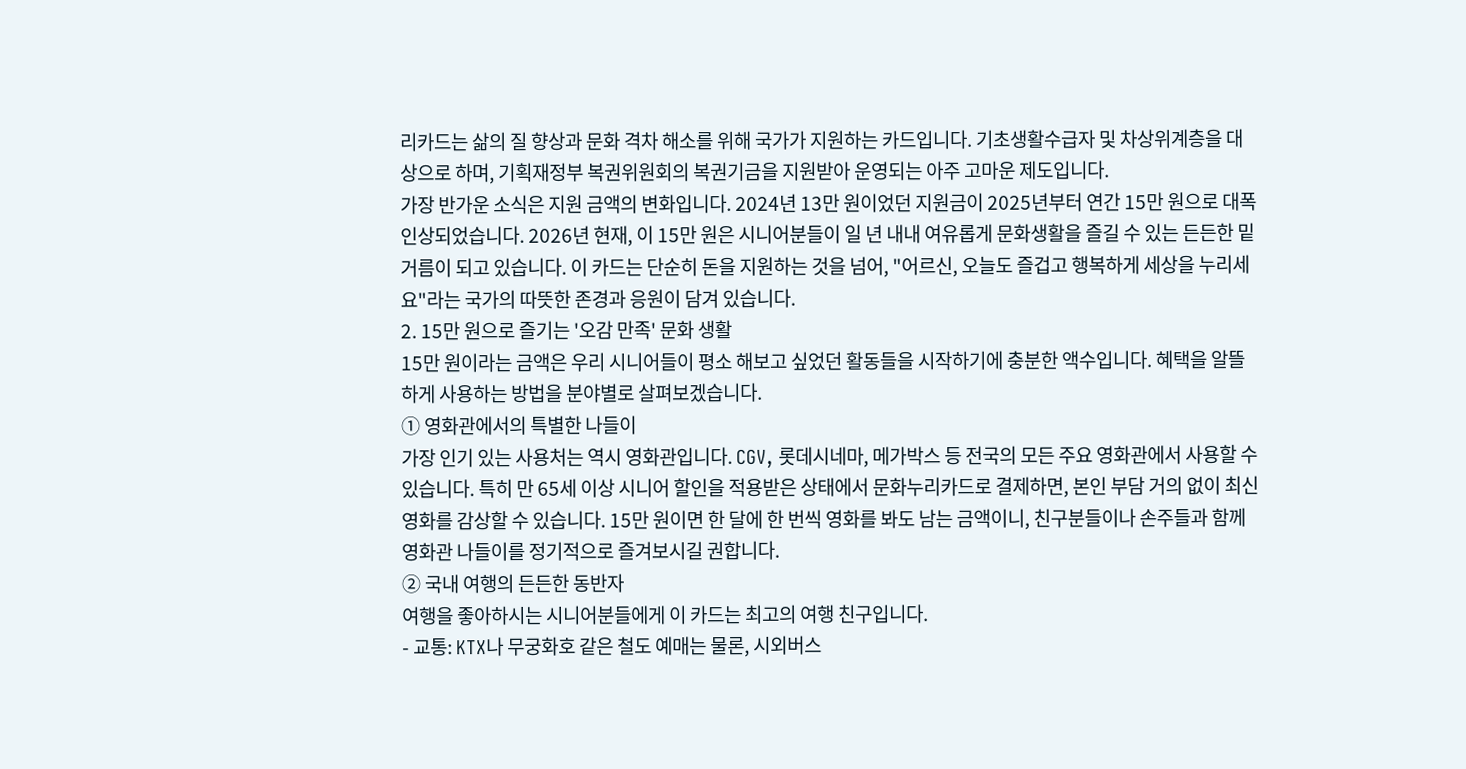리카드는 삶의 질 향상과 문화 격차 해소를 위해 국가가 지원하는 카드입니다. 기초생활수급자 및 차상위계층을 대상으로 하며, 기획재정부 복권위원회의 복권기금을 지원받아 운영되는 아주 고마운 제도입니다.
가장 반가운 소식은 지원 금액의 변화입니다. 2024년 13만 원이었던 지원금이 2025년부터 연간 15만 원으로 대폭 인상되었습니다. 2026년 현재, 이 15만 원은 시니어분들이 일 년 내내 여유롭게 문화생활을 즐길 수 있는 든든한 밑거름이 되고 있습니다. 이 카드는 단순히 돈을 지원하는 것을 넘어, "어르신, 오늘도 즐겁고 행복하게 세상을 누리세요"라는 국가의 따뜻한 존경과 응원이 담겨 있습니다.
2. 15만 원으로 즐기는 '오감 만족' 문화 생활
15만 원이라는 금액은 우리 시니어들이 평소 해보고 싶었던 활동들을 시작하기에 충분한 액수입니다. 혜택을 알뜰하게 사용하는 방법을 분야별로 살펴보겠습니다.
① 영화관에서의 특별한 나들이
가장 인기 있는 사용처는 역시 영화관입니다. CGV, 롯데시네마, 메가박스 등 전국의 모든 주요 영화관에서 사용할 수 있습니다. 특히 만 65세 이상 시니어 할인을 적용받은 상태에서 문화누리카드로 결제하면, 본인 부담 거의 없이 최신 영화를 감상할 수 있습니다. 15만 원이면 한 달에 한 번씩 영화를 봐도 남는 금액이니, 친구분들이나 손주들과 함께 영화관 나들이를 정기적으로 즐겨보시길 권합니다.
② 국내 여행의 든든한 동반자
여행을 좋아하시는 시니어분들에게 이 카드는 최고의 여행 친구입니다.
- 교통: KTX나 무궁화호 같은 철도 예매는 물론, 시외버스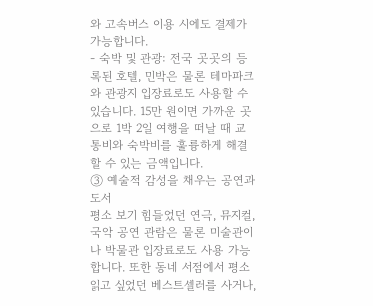와 고속버스 이용 시에도 결제가 가능합니다.
- 숙박 및 관광: 전국 곳곳의 등록된 호텔, 민박은 물론 테마파크와 관광지 입장료로도 사용할 수 있습니다. 15만 원이면 가까운 곳으로 1박 2일 여행을 떠날 때 교통비와 숙박비를 훌륭하게 해결할 수 있는 금액입니다.
③ 예술적 감성을 채우는 공연과 도서
평소 보기 힘들었던 연극, 뮤지컬, 국악 공연 관람은 물론 미술관이나 박물관 입장료로도 사용 가능합니다. 또한 동네 서점에서 평소 읽고 싶었던 베스트셀러를 사거나,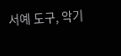서예 도구, 악기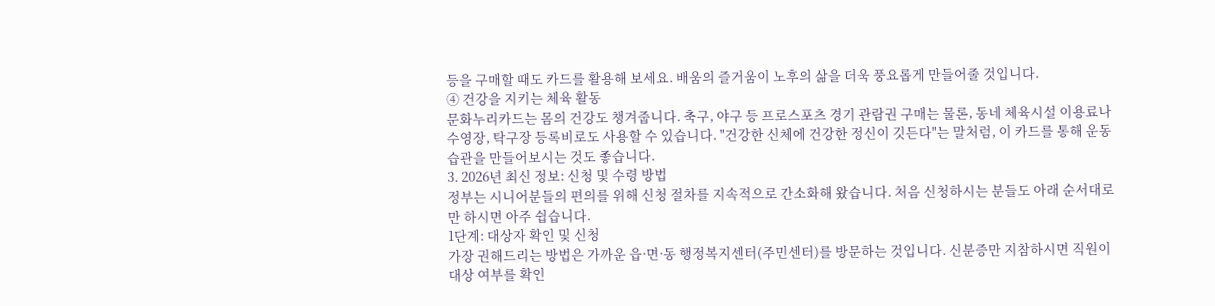등을 구매할 때도 카드를 활용해 보세요. 배움의 즐거움이 노후의 삶을 더욱 풍요롭게 만들어줄 것입니다.
④ 건강을 지키는 체육 활동
문화누리카드는 몸의 건강도 챙겨줍니다. 축구, 야구 등 프로스포츠 경기 관람권 구매는 물론, 동네 체육시설 이용료나 수영장, 탁구장 등록비로도 사용할 수 있습니다. "건강한 신체에 건강한 정신이 깃든다"는 말처럼, 이 카드를 통해 운동 습관을 만들어보시는 것도 좋습니다.
3. 2026년 최신 정보: 신청 및 수령 방법
정부는 시니어분들의 편의를 위해 신청 절차를 지속적으로 간소화해 왔습니다. 처음 신청하시는 분들도 아래 순서대로만 하시면 아주 쉽습니다.
1단계: 대상자 확인 및 신청
가장 권해드리는 방법은 가까운 읍·면·동 행정복지센터(주민센터)를 방문하는 것입니다. 신분증만 지참하시면 직원이 대상 여부를 확인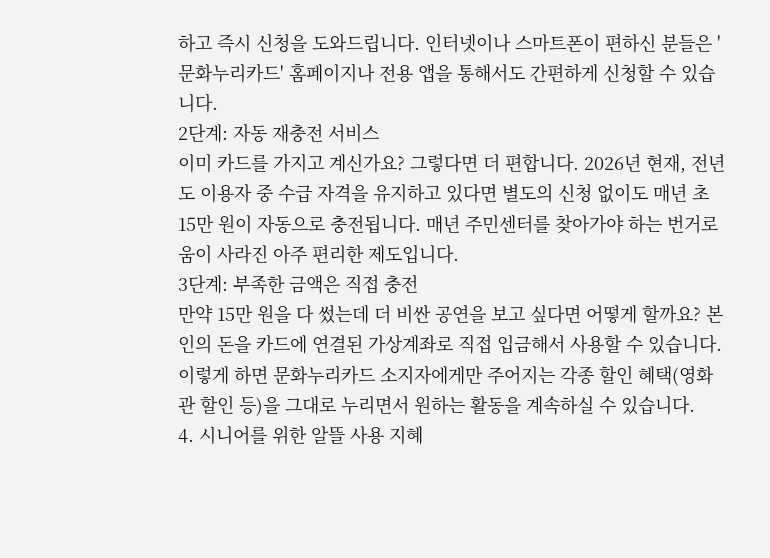하고 즉시 신청을 도와드립니다. 인터넷이나 스마트폰이 편하신 분들은 '문화누리카드' 홈페이지나 전용 앱을 통해서도 간편하게 신청할 수 있습니다.
2단계: 자동 재충전 서비스
이미 카드를 가지고 계신가요? 그렇다면 더 편합니다. 2026년 현재, 전년도 이용자 중 수급 자격을 유지하고 있다면 별도의 신청 없이도 매년 초 15만 원이 자동으로 충전됩니다. 매년 주민센터를 찾아가야 하는 번거로움이 사라진 아주 편리한 제도입니다.
3단계: 부족한 금액은 직접 충전
만약 15만 원을 다 썼는데 더 비싼 공연을 보고 싶다면 어떻게 할까요? 본인의 돈을 카드에 연결된 가상계좌로 직접 입금해서 사용할 수 있습니다. 이렇게 하면 문화누리카드 소지자에게만 주어지는 각종 할인 혜택(영화관 할인 등)을 그대로 누리면서 원하는 활동을 계속하실 수 있습니다.
4. 시니어를 위한 알뜰 사용 지혜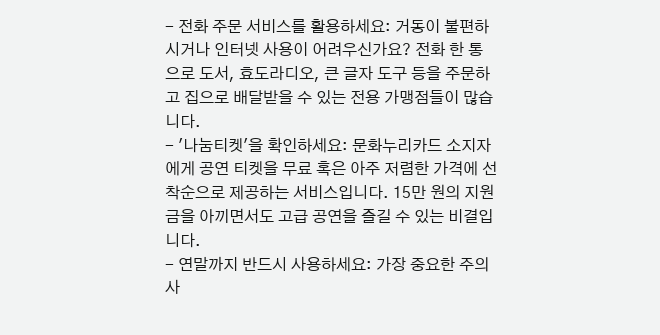- 전화 주문 서비스를 활용하세요: 거동이 불편하시거나 인터넷 사용이 어려우신가요? 전화 한 통으로 도서, 효도라디오, 큰 글자 도구 등을 주문하고 집으로 배달받을 수 있는 전용 가맹점들이 많습니다.
- '나눔티켓'을 확인하세요: 문화누리카드 소지자에게 공연 티켓을 무료 혹은 아주 저렴한 가격에 선착순으로 제공하는 서비스입니다. 15만 원의 지원금을 아끼면서도 고급 공연을 즐길 수 있는 비결입니다.
- 연말까지 반드시 사용하세요: 가장 중요한 주의사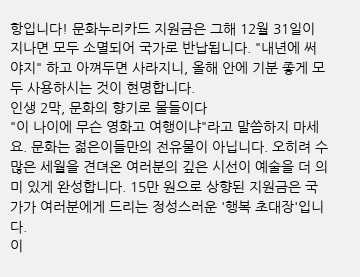항입니다! 문화누리카드 지원금은 그해 12월 31일이 지나면 모두 소멸되어 국가로 반납됩니다. "내년에 써야지" 하고 아껴두면 사라지니, 올해 안에 기분 좋게 모두 사용하시는 것이 현명합니다.
인생 2막, 문화의 향기로 물들이다
"이 나이에 무슨 영화고 여행이냐"라고 말씀하지 마세요. 문화는 젊은이들만의 전유물이 아닙니다. 오히려 수많은 세월을 견뎌온 여러분의 깊은 시선이 예술을 더 의미 있게 완성합니다. 15만 원으로 상향된 지원금은 국가가 여러분에게 드리는 정성스러운 '행복 초대장'입니다.
이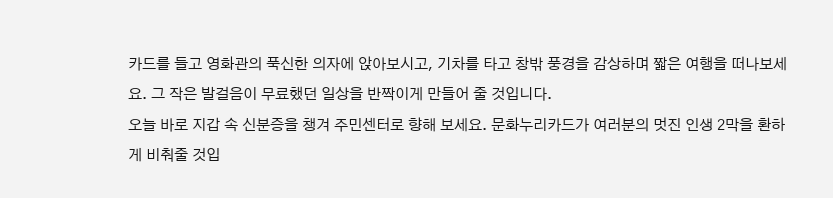카드를 들고 영화관의 푹신한 의자에 앉아보시고, 기차를 타고 창밖 풍경을 감상하며 짧은 여행을 떠나보세요. 그 작은 발걸음이 무료했던 일상을 반짝이게 만들어 줄 것입니다.
오늘 바로 지갑 속 신분증을 챙겨 주민센터로 향해 보세요. 문화누리카드가 여러분의 멋진 인생 2막을 환하게 비춰줄 것입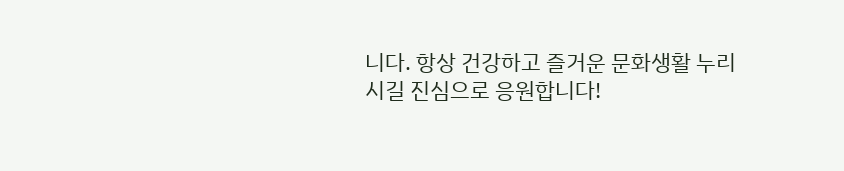니다. 항상 건강하고 즐거운 문화생활 누리시길 진심으로 응원합니다!